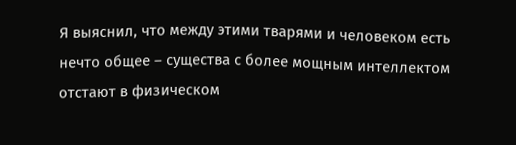Я выяснил, что между этими тварями и человеком есть нечто общее – существа с более мощным интеллектом отстают в физическом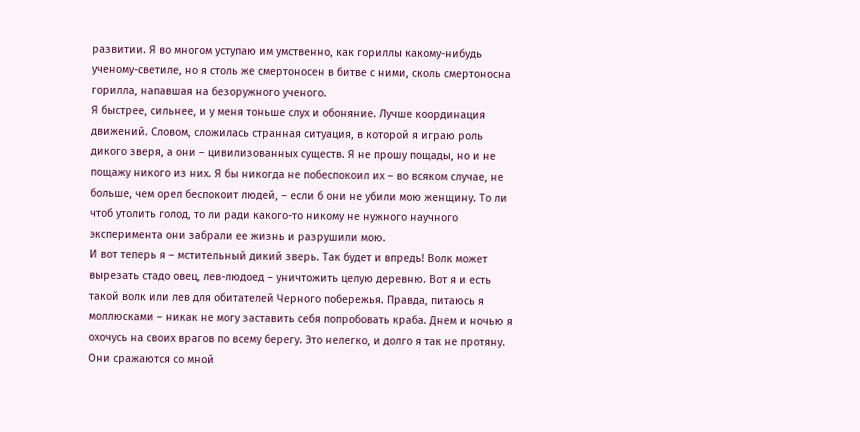развитии. Я во многом уступаю им умственно, как гориллы какому-нибудь ученому-светиле, но я столь же смертоносен в битве с ними, сколь смертоносна горилла, напавшая на безоружного ученого.
Я быстрее, сильнее, и у меня тоньше слух и обоняние. Лучше координация движений. Словом, сложилась странная ситуация, в которой я играю роль дикого зверя, а они – цивилизованных существ. Я не прошу пощады, но и не пощажу никого из них. Я бы никогда не побеспокоил их – во всяком случае, не больше, чем орел беспокоит людей, – если б они не убили мою женщину. То ли чтоб утолить голод, то ли ради какого-то никому не нужного научного эксперимента они забрали ее жизнь и разрушили мою.
И вот теперь я – мстительный дикий зверь. Так будет и впредь! Волк может вырезать стадо овец, лев-людоед – уничтожить целую деревню. Вот я и есть такой волк или лев для обитателей Черного побережья. Правда, питаюсь я моллюсками – никак не могу заставить себя попробовать краба. Днем и ночью я охочусь на своих врагов по всему берегу. Это нелегко, и долго я так не протяну. Они сражаются со мной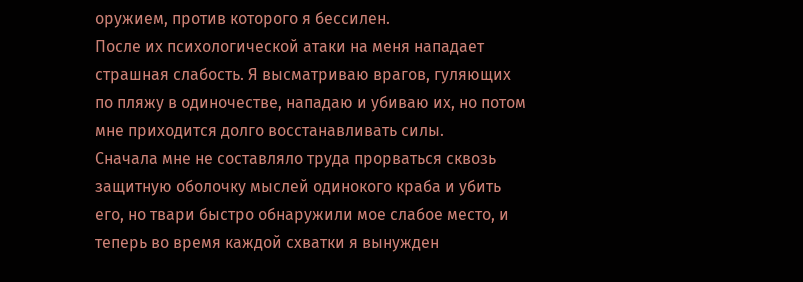оружием, против которого я бессилен.
После их психологической атаки на меня нападает страшная слабость. Я высматриваю врагов, гуляющих по пляжу в одиночестве, нападаю и убиваю их, но потом мне приходится долго восстанавливать силы.
Сначала мне не составляло труда прорваться сквозь защитную оболочку мыслей одинокого краба и убить его, но твари быстро обнаружили мое слабое место, и теперь во время каждой схватки я вынужден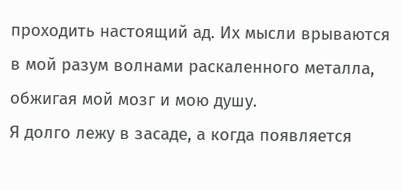проходить настоящий ад. Их мысли врываются в мой разум волнами раскаленного металла, обжигая мой мозг и мою душу.
Я долго лежу в засаде, а когда появляется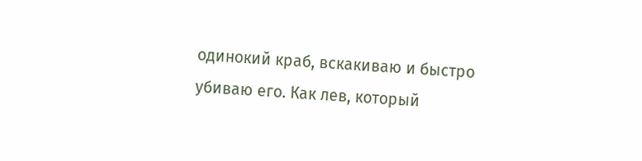одинокий краб, вскакиваю и быстро убиваю его. Как лев, который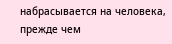набрасывается на человека, прежде чем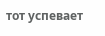тот успевает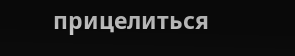прицелиться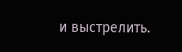и выстрелить.